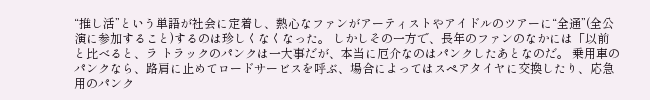“推し活”という単語が社会に定着し、熱心なファンがアーティストやアイドルのツアーに“全通”(全公演に参加すること)するのは珍しくなくなった。 しかしその一方で、長年のファンのなかには「以前と比べると、ラ トラックのパンクは一大事だが、本当に厄介なのはパンクしたあとなのだ。 乗用車のパンクなら、路肩に止めてロードサービスを呼ぶ、場合によってはスペアタイヤに交換したり、応急用のパンク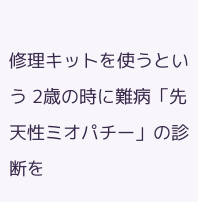修理キットを使うという 2歳の時に難病「先天性ミオパチー」の診断を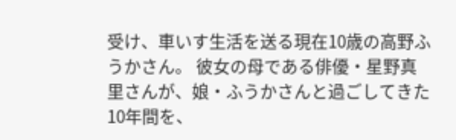受け、車いす生活を送る現在10歳の高野ふうかさん。 彼女の母である俳優・星野真里さんが、娘・ふうかさんと過ごしてきた10年間を、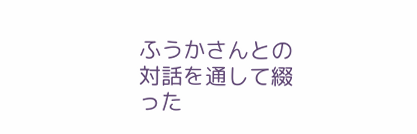ふうかさんとの対話を通して綴った